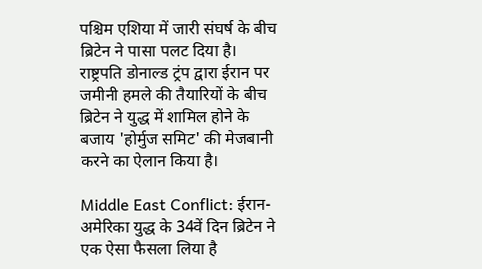पश्चिम एशिया में जारी संघर्ष के बीच ब्रिटेन ने पासा पलट दिया है। राष्ट्रपति डोनाल्ड ट्रंप द्वारा ईरान पर जमीनी हमले की तैयारियों के बीच ब्रिटेन ने युद्ध में शामिल होने के बजाय 'होर्मुज समिट' की मेजबानी करने का ऐलान किया है।

Middle East Conflict: ईरान-अमेरिका युद्ध के 34वें दिन ब्रिटेन ने एक ऐसा फैसला लिया है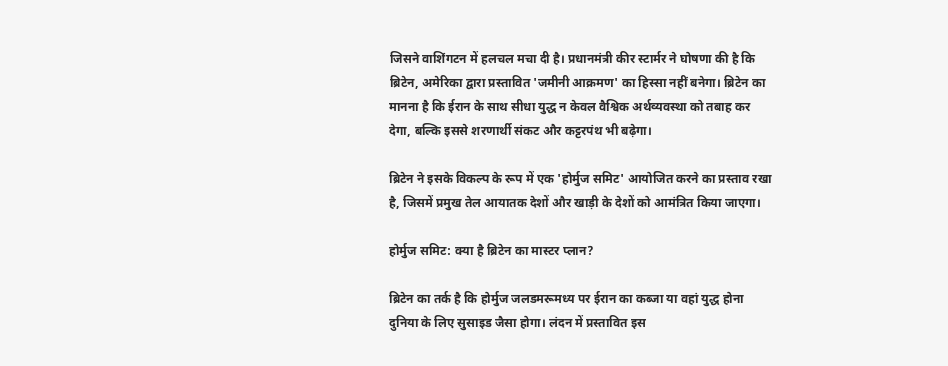जिसने वाशिंगटन में हलचल मचा दी है। प्रधानमंत्री कीर स्टार्मर ने घोषणा की है कि ब्रिटेन, अमेरिका द्वारा प्रस्तावित 'जमीनी आक्रमण' का हिस्सा नहीं बनेगा। ब्रिटेन का मानना है कि ईरान के साथ सीधा युद्ध न केवल वैश्विक अर्थव्यवस्था को तबाह कर देगा, बल्कि इससे शरणार्थी संकट और कट्टरपंथ भी बढ़ेगा।

ब्रिटेन ने इसके विकल्प के रूप में एक 'होर्मुज समिट' आयोजित करने का प्रस्ताव रखा है, जिसमें प्रमुख तेल आयातक देशों और खाड़ी के देशों को आमंत्रित किया जाएगा।

होर्मुज समिट: क्या है ब्रिटेन का मास्टर प्लान?

ब्रिटेन का तर्क है कि होर्मुज जलडमरूमध्य पर ईरान का कब्जा या वहां युद्ध होना दुनिया के लिए सुसाइड जैसा होगा। लंदन में प्रस्तावित इस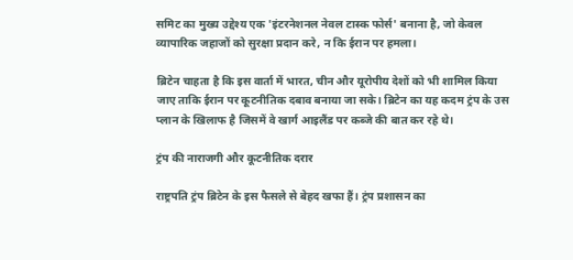समिट का मुख्य उद्देश्य एक 'इंटरनेशनल नेवल टास्क फोर्स' बनाना है, जो केवल व्यापारिक जहाजों को सुरक्षा प्रदान करे, न कि ईरान पर हमला।

ब्रिटेन चाहता है कि इस वार्ता में भारत, चीन और यूरोपीय देशों को भी शामिल किया जाए ताकि ईरान पर कूटनीतिक दबाव बनाया जा सके। ब्रिटेन का यह कदम ट्रंप के उस प्लान के खिलाफ है जिसमें वे खार्ग आइलैंड पर कब्जे की बात कर रहे थे।

ट्रंप की नाराजगी और कूटनीतिक दरार

राष्ट्रपति ट्रंप ब्रिटेन के इस फैसले से बेहद खफा हैं। ट्रंप प्रशासन का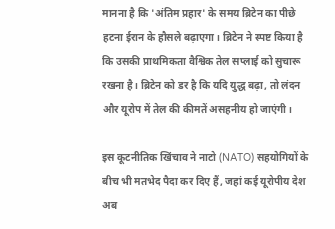मानना है कि 'अंतिम प्रहार' के समय ब्रिटेन का पीछे हटना ईरान के हौसले बढ़ाएगा। ब्रिटेन ने स्पष्ट किया है कि उसकी प्राथमिकता वैश्विक तेल सप्लाई को सुचारू रखना है। ब्रिटेन को डर है कि यदि युद्ध बढ़ा, तो लंदन और यूरोप में तेल की कीमतें असहनीय हो जाएंगी।

इस कूटनीतिक खिंचाव ने नाटो (NATO) सहयोगियों के बीच भी मतभेद पैदा कर दिए हैं, जहां कई यूरोपीय देश अब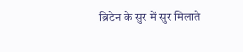ब्रिटेन के सुर में सुर मिलाते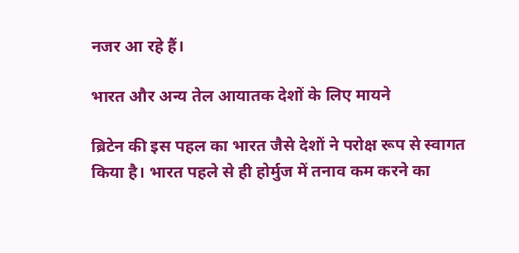नजर आ रहे हैं।

भारत और अन्य तेल आयातक देशों के लिए मायने

ब्रिटेन की इस पहल का भारत जैसे देशों ने परोक्ष रूप से स्वागत किया है। भारत पहले से ही होर्मुज में तनाव कम करने का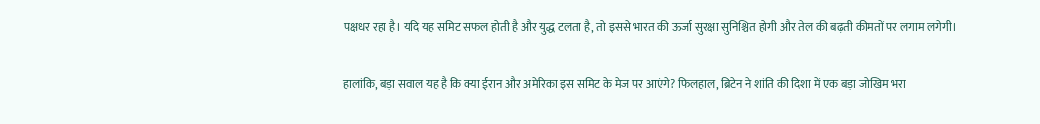पक्षधर रहा है। यदि यह समिट सफल होती है और युद्ध टलता है, तो इससे भारत की ऊर्जा सुरक्षा सुनिश्चित होगी और तेल की बढ़ती कीमतों पर लगाम लगेगी।

हालांकि, बड़ा सवाल यह है कि क्या ईरान और अमेरिका इस समिट के मेज पर आएंगे? फिलहाल, ब्रिटेन ने शांति की दिशा में एक बड़ा जोखिम भरा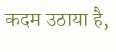कदम उठाया है,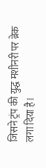जिसने ट्रंप की युद्ध मशीनरी पर ब्रेक लगा दिया है।